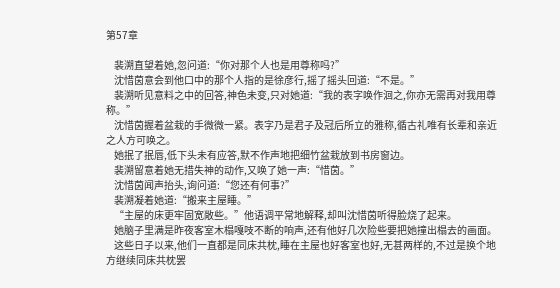第57章

    裴溯直望着她,忽问道:“你对那个人也是用尊称吗?”
    沈惜茵意会到他口中的那个人指的是徐彦行,摇了摇头回道:“不是。”
    裴溯听见意料之中的回答,神色未变,只对她道:“我的表字唤作洄之,你亦无需再对我用尊称。”
    沈惜茵握着盆栽的手微微一紧。表字乃是君子及冠后所立的雅称,循古礼唯有长辈和亲近之人方可唤之。
    她抿了抿唇,低下头未有应答,默不作声地把细竹盆栽放到书房窗边。
    裴溯留意着她无措失神的动作,又唤了她一声:“惜茵。”
    沈惜茵闻声抬头,询问道:“您还有何事?”
    裴溯凝着她道:“搬来主屋睡。”
    “主屋的床更牢固宽敞些。”他语调平常地解释,却叫沈惜茵听得脸烧了起来。
    她脑子里满是昨夜客室木榻嘎吱不断的响声,还有他好几次险些要把她撞出榻去的画面。
    这些日子以来,他们一直都是同床共枕,睡在主屋也好客室也好,无甚两样的,不过是换个地方继续同床共枕罢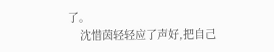了。
    沈惜茵轻轻应了声好,把自己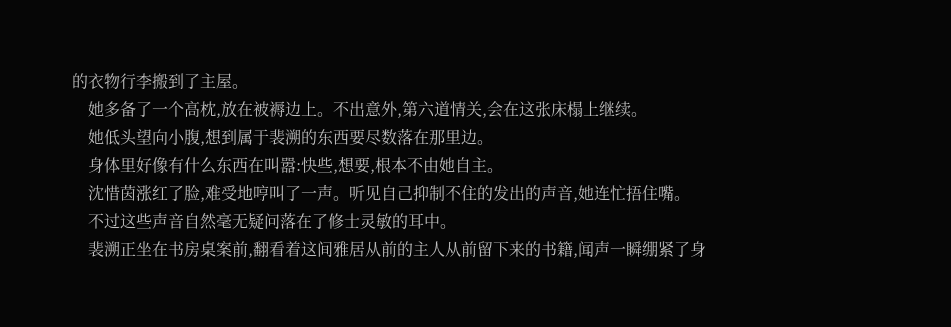的衣物行李搬到了主屋。
    她多备了一个高枕,放在被褥边上。不出意外,第六道情关,会在这张床榻上继续。
    她低头望向小腹,想到属于裴溯的东西要尽数落在那里边。
    身体里好像有什么东西在叫嚣:快些,想要,根本不由她自主。
    沈惜茵涨红了脸,难受地哼叫了一声。听见自己抑制不住的发出的声音,她连忙捂住嘴。
    不过这些声音自然毫无疑问落在了修士灵敏的耳中。
    裴溯正坐在书房桌案前,翻看着这间雅居从前的主人从前留下来的书籍,闻声一瞬绷紧了身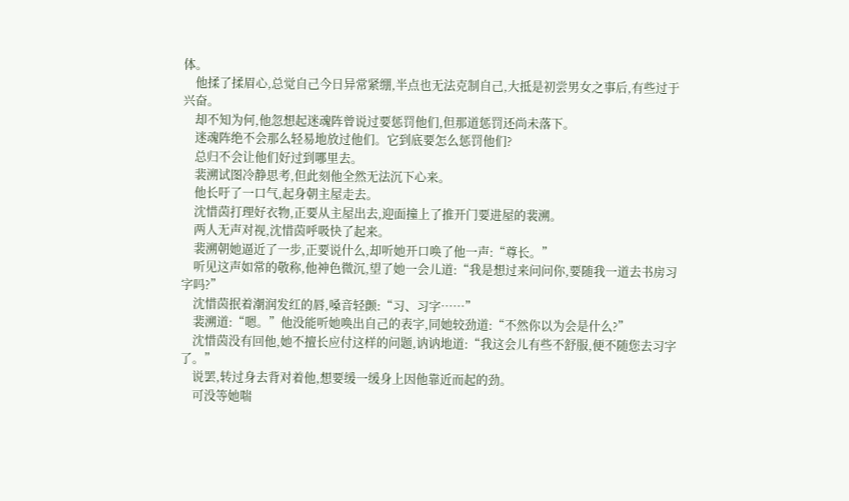体。
    他揉了揉眉心,总觉自己今日异常紧绷,半点也无法克制自己,大抵是初尝男女之事后,有些过于兴奋。
    却不知为何,他忽想起迷魂阵曾说过要惩罚他们,但那道惩罚还尚未落下。
    迷魂阵绝不会那么轻易地放过他们。它到底要怎么惩罚他们?
    总归不会让他们好过到哪里去。
    裴溯试图冷静思考,但此刻他全然无法沉下心来。
    他长吁了一口气,起身朝主屋走去。
    沈惜茵打理好衣物,正要从主屋出去,迎面撞上了推开门要进屋的裴溯。
    两人无声对视,沈惜茵呼吸快了起来。
    裴溯朝她逼近了一步,正要说什么,却听她开口唤了他一声:“尊长。”
    听见这声如常的敬称,他神色微沉,望了她一会儿道:“我是想过来问问你,要随我一道去书房习字吗?”
    沈惜茵抿着潮润发红的唇,嗓音轻颤:“习、习字……”
    裴溯道:“嗯。”他没能听她唤出自己的表字,同她较劲道:“不然你以为会是什么?”
    沈惜茵没有回他,她不擅长应付这样的问题,讷讷地道:“我这会儿有些不舒服,便不随您去习字了。”
    说罢,转过身去背对着他,想要缓一缓身上因他靠近而起的劲。
    可没等她喘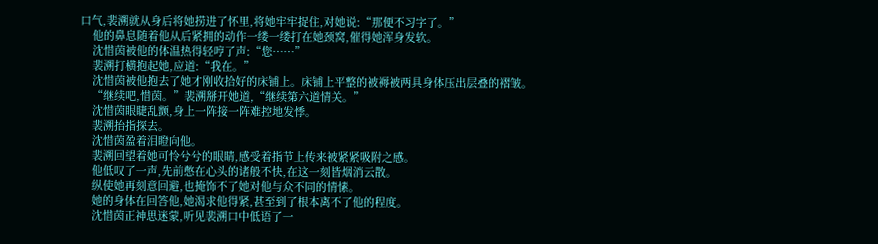口气,裴溯就从身后将她捞进了怀里,将她牢牢捉住,对她说:“那便不习字了。”
    他的鼻息随着他从后紧拥的动作一缕一缕打在她颈窝,催得她浑身发软。
    沈惜茵被他的体温热得轻哼了声:“您……”
    裴溯打横抱起她,应道:“我在。”
    沈惜茵被他抱去了她才刚收拾好的床铺上。床铺上平整的被褥被两具身体压出层叠的褶皱。
    “继续吧,惜茵。”裴溯掰开她道,“继续第六道情关。”
    沈惜茵眼睫乱颤,身上一阵接一阵难控地发悸。
    裴溯抬指探去。
    沈惜茵盈着泪瞪向他。
    裴溯回望着她可怜兮兮的眼睛,感受着指节上传来被紧紧吸附之感。
    他低叹了一声,先前憋在心头的诸般不快,在这一刻皆烟消云散。
    纵使她再刻意回避,也掩饰不了她对他与众不同的情愫。
    她的身体在回答他,她渴求他得紧,甚至到了根本离不了他的程度。
    沈惜茵正神思迷蒙,听见裴溯口中低语了一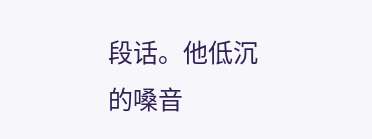段话。他低沉的嗓音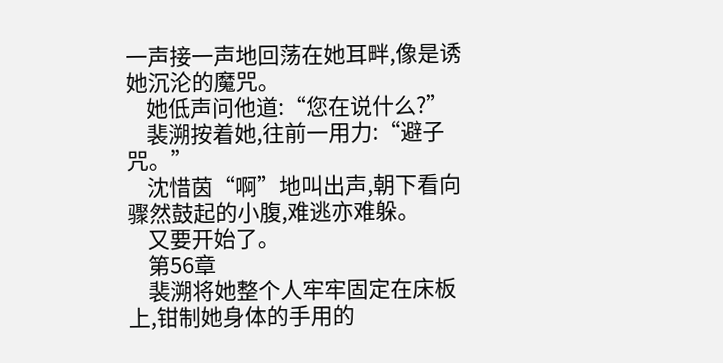一声接一声地回荡在她耳畔,像是诱她沉沦的魔咒。
    她低声问他道:“您在说什么?”
    裴溯按着她,往前一用力:“避子咒。”
    沈惜茵“啊”地叫出声,朝下看向骤然鼓起的小腹,难逃亦难躲。
    又要开始了。
    第56章
    裴溯将她整个人牢牢固定在床板上,钳制她身体的手用的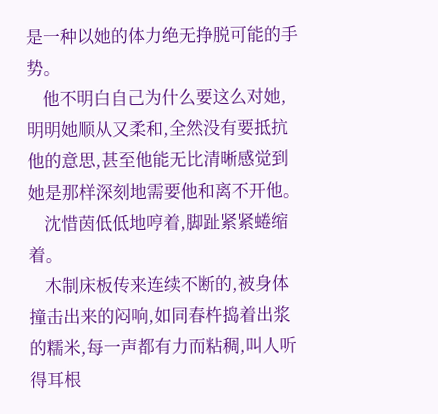是一种以她的体力绝无挣脱可能的手势。
    他不明白自己为什么要这么对她,明明她顺从又柔和,全然没有要抵抗他的意思,甚至他能无比清晰感觉到她是那样深刻地需要他和离不开他。
    沈惜茵低低地哼着,脚趾紧紧蜷缩着。
    木制床板传来连续不断的,被身体撞击出来的闷响,如同春杵捣着出浆的糯米,每一声都有力而粘稠,叫人听得耳根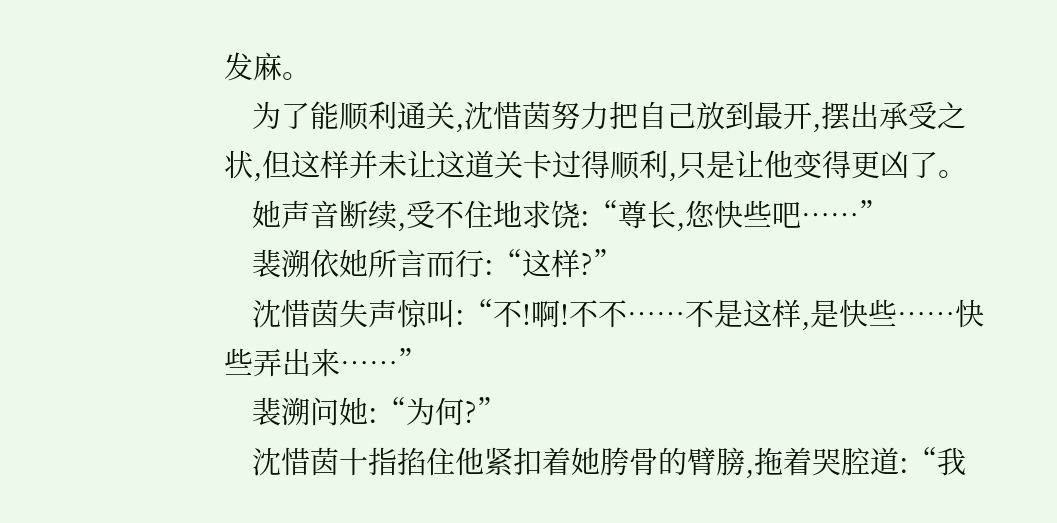发麻。
    为了能顺利通关,沈惜茵努力把自己放到最开,摆出承受之状,但这样并未让这道关卡过得顺利,只是让他变得更凶了。
    她声音断续,受不住地求饶:“尊长,您快些吧……”
    裴溯依她所言而行:“这样?”
    沈惜茵失声惊叫:“不!啊!不不……不是这样,是快些……快些弄出来……”
    裴溯问她:“为何?”
    沈惜茵十指掐住他紧扣着她胯骨的臂膀,拖着哭腔道:“我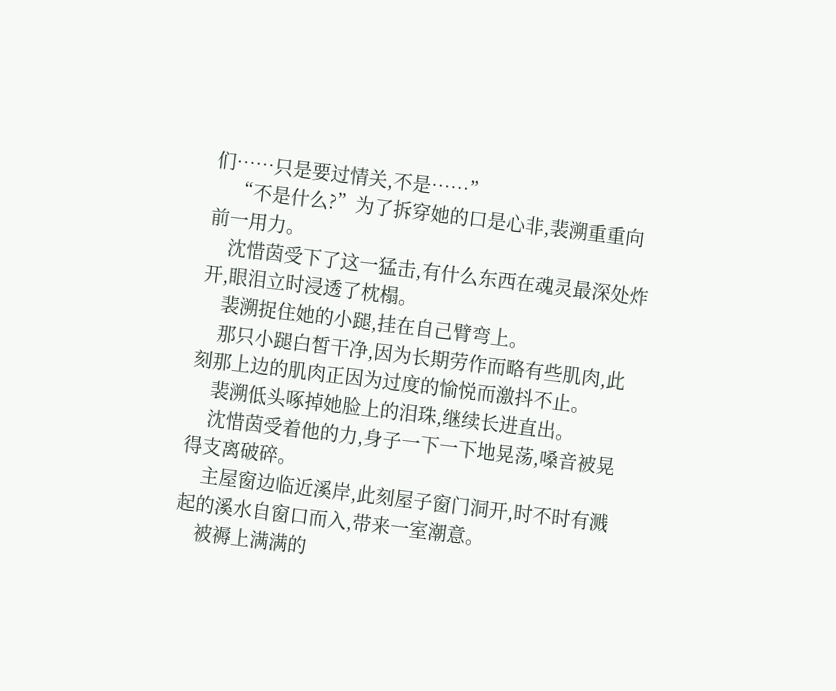们……只是要过情关,不是……”
    “不是什么?”为了拆穿她的口是心非,裴溯重重向前一用力。
    沈惜茵受下了这一猛击,有什么东西在魂灵最深处炸开,眼泪立时浸透了枕榻。
    裴溯捉住她的小蹆,挂在自己臂弯上。
    那只小蹆白皙干净,因为长期劳作而略有些肌肉,此刻那上边的肌肉正因为过度的愉悦而激抖不止。
    裴溯低头啄掉她脸上的泪珠,继续长进直出。
    沈惜茵受着他的力,身子一下一下地晃荡,嗓音被晃得支离破碎。
    主屋窗边临近溪岸,此刻屋子窗门洞开,时不时有溅起的溪水自窗口而入,带来一室潮意。
    被褥上满满的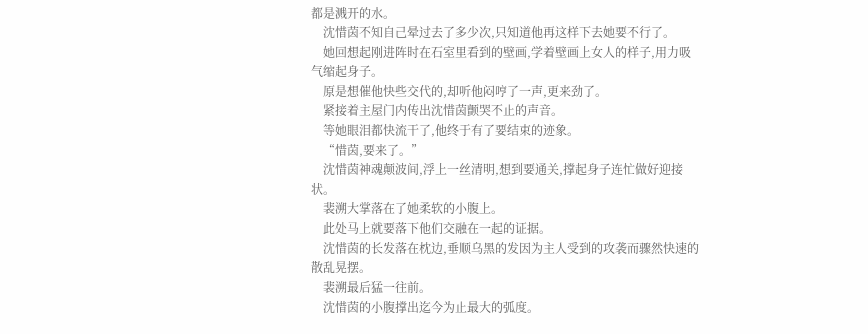都是溅开的水。
    沈惜茵不知自己晕过去了多少次,只知道他再这样下去她要不行了。
    她回想起刚进阵时在石室里看到的壁画,学着壁画上女人的样子,用力吸气缩起身子。
    原是想催他快些交代的,却听他闷哼了一声,更来劲了。
    紧接着主屋门内传出沈惜茵颤哭不止的声音。
    等她眼泪都快流干了,他终于有了要结束的迹象。
    “惜茵,要来了。”
    沈惜茵神魂颠波间,浮上一丝清明,想到要通关,撑起身子连忙做好迎接状。
    裴溯大掌落在了她柔软的小腹上。
    此处马上就要落下他们交融在一起的证据。
    沈惜茵的长发落在枕边,垂顺乌黑的发因为主人受到的攻袭而骤然快速的散乱晃摆。
    裴溯最后猛一往前。
    沈惜茵的小腹撑出迄今为止最大的弧度。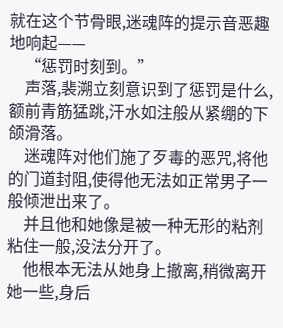就在这个节骨眼,迷魂阵的提示音恶趣地响起——
    “惩罚时刻到。”
    声落,裴溯立刻意识到了惩罚是什么,额前青筋猛跳,汗水如注般从紧绷的下颌滑落。
    迷魂阵对他们施了歹毒的恶咒,将他的门道封阻,使得他无法如正常男子一般倾泄出来了。
    并且他和她像是被一种无形的粘剂粘住一般,没法分开了。
    他根本无法从她身上撤离,稍微离开她一些,身后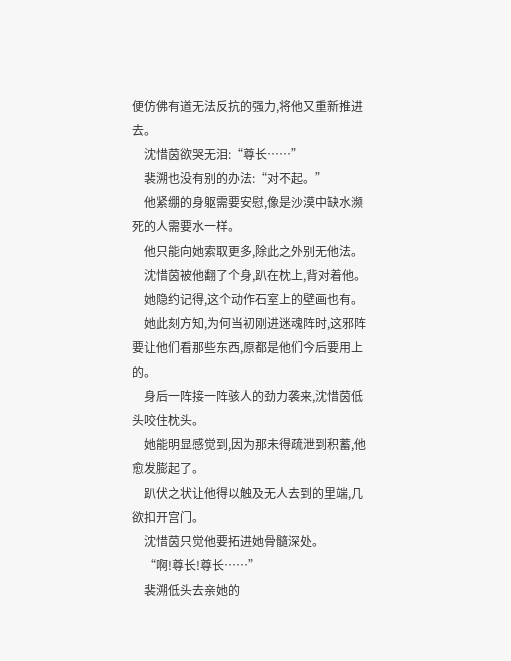便仿佛有道无法反抗的强力,将他又重新推进去。
    沈惜茵欲哭无泪:“尊长……”
    裴溯也没有别的办法:“对不起。”
    他紧绷的身躯需要安慰,像是沙漠中缺水濒死的人需要水一样。
    他只能向她索取更多,除此之外别无他法。
    沈惜茵被他翻了个身,趴在枕上,背对着他。
    她隐约记得,这个动作石室上的壁画也有。
    她此刻方知,为何当初刚进迷魂阵时,这邪阵要让他们看那些东西,原都是他们今后要用上的。
    身后一阵接一阵骇人的劲力袭来,沈惜茵低头咬住枕头。
    她能明显感觉到,因为那未得疏泄到积蓄,他愈发膨起了。
    趴伏之状让他得以触及无人去到的里端,几欲扣开宫门。
    沈惜茵只觉他要拓进她骨髓深处。
    “啊!尊长!尊长……”
    裴溯低头去亲她的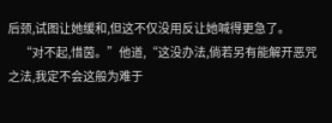后颈,试图让她缓和,但这不仅没用反让她喊得更急了。
    “对不起,惜茵。”他道,“这没办法,倘若另有能解开恶咒之法,我定不会这般为难于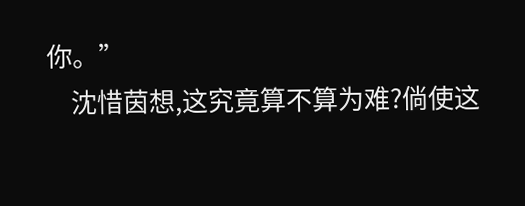你。”
    沈惜茵想,这究竟算不算为难?倘使这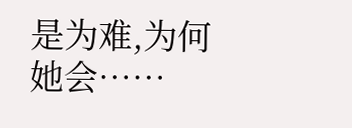是为难,为何她会……